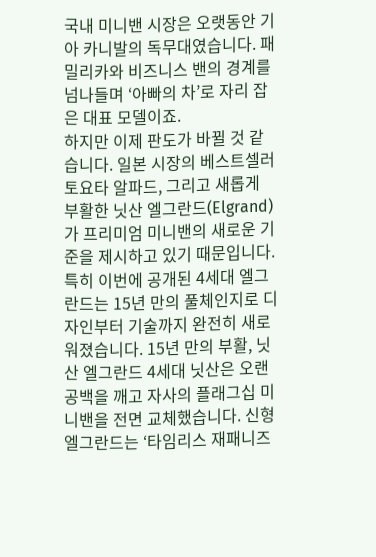국내 미니밴 시장은 오랫동안 기아 카니발의 독무대였습니다. 패밀리카와 비즈니스 밴의 경계를 넘나들며 ‘아빠의 차’로 자리 잡은 대표 모델이죠.
하지만 이제 판도가 바뀔 것 같습니다. 일본 시장의 베스트셀러 토요타 알파드, 그리고 새롭게 부활한 닛산 엘그란드(Elgrand)가 프리미엄 미니밴의 새로운 기준을 제시하고 있기 때문입니다.
특히 이번에 공개된 4세대 엘그란드는 15년 만의 풀체인지로 디자인부터 기술까지 완전히 새로워졌습니다. 15년 만의 부활, 닛산 엘그란드 4세대 닛산은 오랜 공백을 깨고 자사의 플래그십 미니밴을 전면 교체했습니다. 신형 엘그란드는 ‘타임리스 재패니즈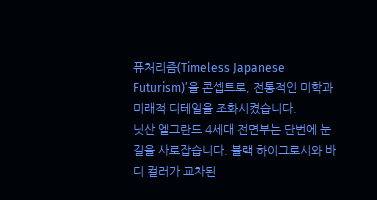퓨처리즘(Timeless Japanese Futurism)’을 콘셉트로, 전통적인 미학과 미래적 디테일을 조화시켰습니다.
닛산 엘그란드 4세대 전면부는 단번에 눈길을 사로잡습니다. 블랙 하이그로시와 바디 컬러가 교차된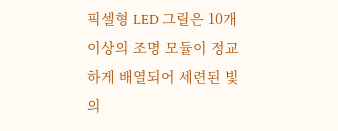픽셀형 LED 그릴은 10개 이상의 조명 모듈이 정교하게 배열되어 세련된 빛의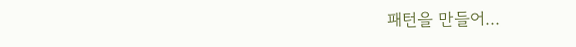패턴을 만들어...